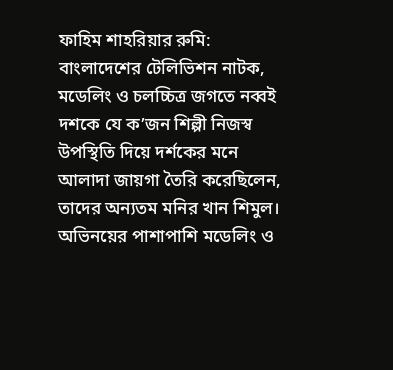ফাহিম শাহরিয়ার রুমি: বাংলাদেশের টেলিভিশন নাটক, মডেলিং ও চলচ্চিত্র জগতে নব্বই দশকে যে ক’জন শিল্পী নিজস্ব উপস্থিতি দিয়ে দর্শকের মনে আলাদা জায়গা তৈরি করেছিলেন, তাদের অন্যতম মনির খান শিমুল। অভিনয়ের পাশাপাশি মডেলিং ও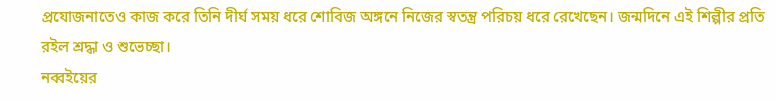প্রযোজনাতেও কাজ করে তিনি দীর্ঘ সময় ধরে শোবিজ অঙ্গনে নিজের স্বতন্ত্র পরিচয় ধরে রেখেছেন। জন্মদিনে এই শিল্পীর প্রতি রইল শ্রদ্ধা ও শুভেচ্ছা।
নব্বইয়ের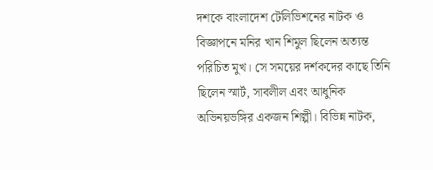দশকে বাংলাদেশ টেলিভিশনের নাটক ও বিজ্ঞাপনে মনির খান শিমুল ছিলেন অত্যন্ত পরিচিত মুখ। সে সময়ের দর্শকদের কাছে তিনি ছিলেন স্মার্ট, সাবলীল এবং আধুনিক অভিনয়ভঙ্গির একজন শিল্পী। বিভিন্ন নাটক,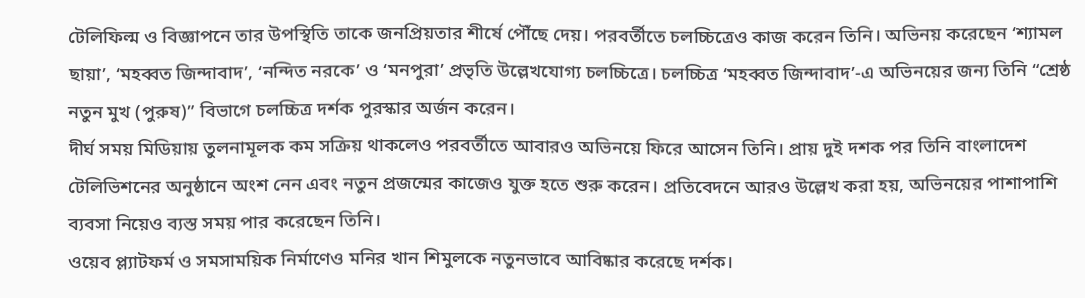টেলিফিল্ম ও বিজ্ঞাপনে তার উপস্থিতি তাকে জনপ্রিয়তার শীর্ষে পৌঁছে দেয়। পরবর্তীতে চলচ্চিত্রেও কাজ করেন তিনি। অভিনয় করেছেন ‘শ্যামল ছায়া’, ‘মহব্বত জিন্দাবাদ’, ‘নন্দিত নরকে’ ও ‘মনপুরা’ প্রভৃতি উল্লেখযোগ্য চলচ্চিত্রে। চলচ্চিত্র ‘মহব্বত জিন্দাবাদ’-এ অভিনয়ের জন্য তিনি “শ্রেষ্ঠ নতুন মুখ (পুরুষ)” বিভাগে চলচ্চিত্র দর্শক পুরস্কার অর্জন করেন।
দীর্ঘ সময় মিডিয়ায় তুলনামূলক কম সক্রিয় থাকলেও পরবর্তীতে আবারও অভিনয়ে ফিরে আসেন তিনি। প্রায় দুই দশক পর তিনি বাংলাদেশ টেলিভিশনের অনুষ্ঠানে অংশ নেন এবং নতুন প্রজন্মের কাজেও যুক্ত হতে শুরু করেন। প্রতিবেদনে আরও উল্লেখ করা হয়, অভিনয়ের পাশাপাশি ব্যবসা নিয়েও ব্যস্ত সময় পার করেছেন তিনি।
ওয়েব প্ল্যাটফর্ম ও সমসাময়িক নির্মাণেও মনির খান শিমুলকে নতুনভাবে আবিষ্কার করেছে দর্শক।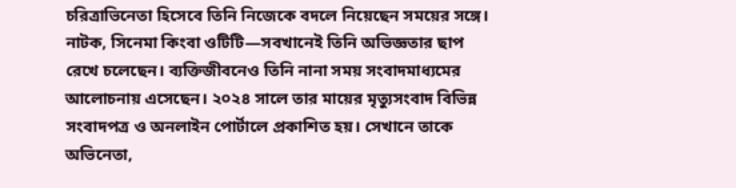চরিত্রাভিনেতা হিসেবে তিনি নিজেকে বদলে নিয়েছেন সময়ের সঙ্গে। নাটক, সিনেমা কিংবা ওটিটি—সবখানেই তিনি অভিজ্ঞতার ছাপ রেখে চলেছেন। ব্যক্তিজীবনেও তিনি নানা সময় সংবাদমাধ্যমের আলোচনায় এসেছেন। ২০২৪ সালে তার মায়ের মৃত্যুসংবাদ বিভিন্ন সংবাদপত্র ও অনলাইন পোর্টালে প্রকাশিত হয়। সেখানে তাকে অভিনেতা,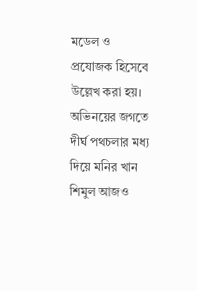মডেল ও প্রযোজক হিসেবে উল্লেখ করা হয়।
অভিনয়ের জগতে দীর্ঘ পথচলার মধ্য দিয়ে মনির খান শিমুল আজও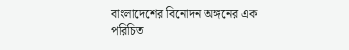বাংলাদেশের বিনোদন অঙ্গনের এক পরিচিত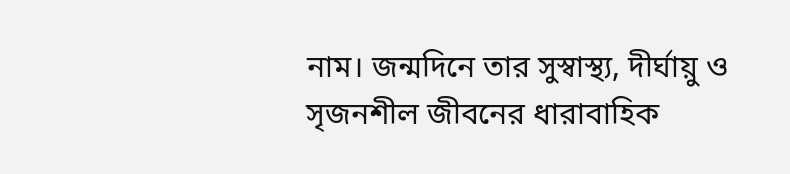নাম। জন্মদিনে তার সুস্বাস্থ্য, দীর্ঘায়ু ও সৃজনশীল জীবনের ধারাবাহিক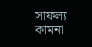সাফল্য কামনা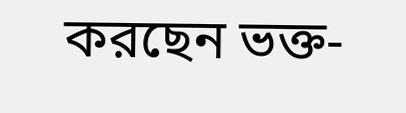করছেন ভক্ত-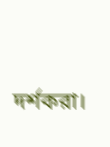দর্শকরা।